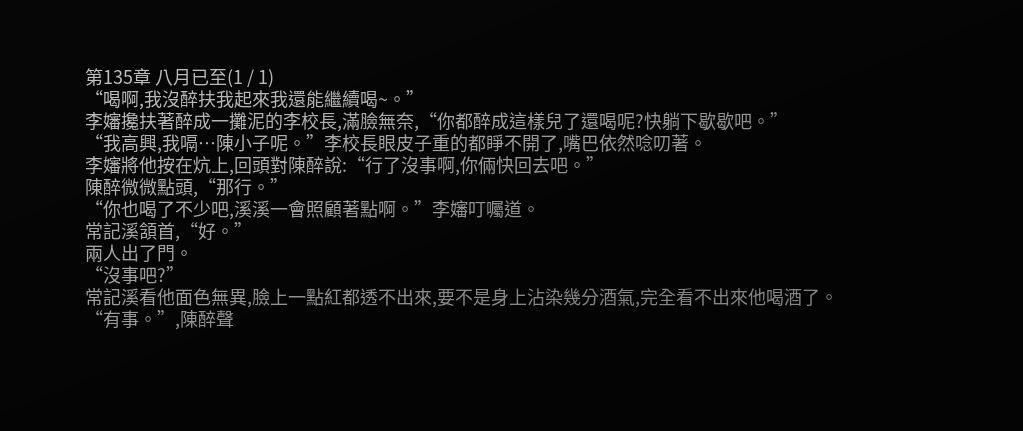第135章 八月已至(1 / 1)
“喝啊,我沒醉扶我起來我還能繼續喝~。”
李嬸攙扶著醉成一攤泥的李校長,滿臉無奈,“你都醉成這樣兒了還喝呢?快躺下歇歇吧。”
“我高興,我嗝…陳小子呢。”李校長眼皮子重的都睜不開了,嘴巴依然唸叨著。
李嬸將他按在炕上,回頭對陳醉說:“行了沒事啊,你倆快回去吧。”
陳醉微微點頭,“那行。”
“你也喝了不少吧,溪溪一會照顧著點啊。”李嬸叮囑道。
常記溪頷首,“好。”
兩人出了門。
“沒事吧?”
常記溪看他面色無異,臉上一點紅都透不出來,要不是身上沾染幾分酒氣,完全看不出來他喝酒了。
“有事。”,陳醉聲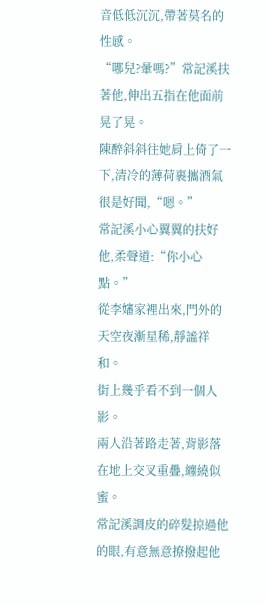音低低沉沉,帶著莫名的性感。
“哪兒?暈嗎?”常記溪扶著他,伸出五指在他面前晃了晃。
陳醉斜斜往她肩上倚了一下,清冷的薄荷裹攜酒氣很是好聞,“嗯。”
常記溪小心翼翼的扶好他,柔聲道:“你小心點。”
從李嬸家裡出來,門外的天空夜漸星稀,靜謐祥和。
街上幾乎看不到一個人影。
兩人沿著路走著,背影落在地上交叉重疊,纏繞似蜜。
常記溪調皮的碎髮掠過他的眼,有意無意撩撥起他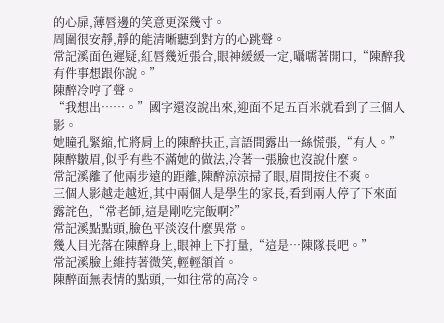的心扉,薄唇邊的笑意更深幾寸。
周圍很安靜,靜的能清晰聽到對方的心跳聲。
常記溪面色遲疑,紅唇幾近張合,眼神緩緩一定,囁嚅著開口,“陳醉我有件事想跟你說。”
陳醉冷哼了聲。
“我想出……。”國字還沒說出來,迎面不足五百米就看到了三個人影。
她瞳孔緊縮,忙將肩上的陳醉扶正,言語間露出一絲慌張,“有人。”
陳醉皺眉,似乎有些不滿她的做法,冷著一張臉也沒說什麼。
常記溪離了他兩步遠的距離,陳醉涼涼掃了眼,眉間按住不爽。
三個人影越走越近,其中兩個人是學生的家長,看到兩人停了下來面露詫色,“常老師,這是剛吃完飯啊?”
常記溪點點頭,臉色平淡沒什麼異常。
幾人目光落在陳醉身上,眼神上下打量,“這是…陳隊長吧。”
常記溪臉上維持著微笑,輕輕頷首。
陳醉面無表情的點頭,一如往常的高冷。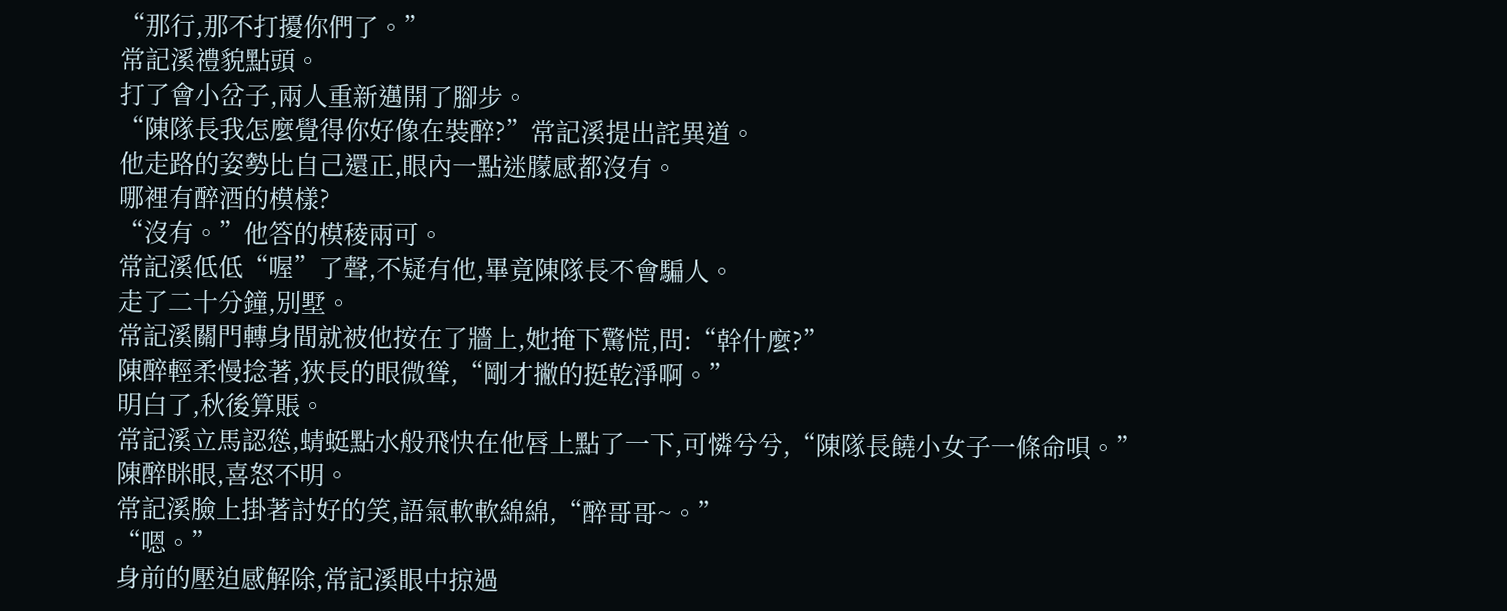“那行,那不打擾你們了。”
常記溪禮貌點頭。
打了會小岔子,兩人重新邁開了腳步。
“陳隊長我怎麼覺得你好像在裝醉?”常記溪提出詫異道。
他走路的姿勢比自己還正,眼內一點迷朦感都沒有。
哪裡有醉酒的模樣?
“沒有。”他答的模稜兩可。
常記溪低低“喔”了聲,不疑有他,畢竟陳隊長不會騙人。
走了二十分鐘,別墅。
常記溪關門轉身間就被他按在了牆上,她掩下驚慌,問:“幹什麼?”
陳醉輕柔慢捻著,狹長的眼微聳,“剛才撇的挺乾淨啊。”
明白了,秋後算賬。
常記溪立馬認慫,蜻蜓點水般飛快在他唇上點了一下,可憐兮兮,“陳隊長饒小女子一條命唄。”
陳醉眯眼,喜怒不明。
常記溪臉上掛著討好的笑,語氣軟軟綿綿,“醉哥哥~。”
“嗯。”
身前的壓迫感解除,常記溪眼中掠過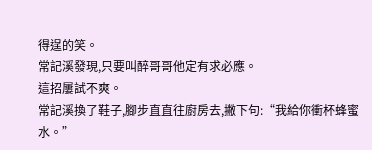得逞的笑。
常記溪發現,只要叫醉哥哥他定有求必應。
這招屢試不爽。
常記溪換了鞋子,腳步直直往廚房去,撇下句:“我給你衝杯蜂蜜水。”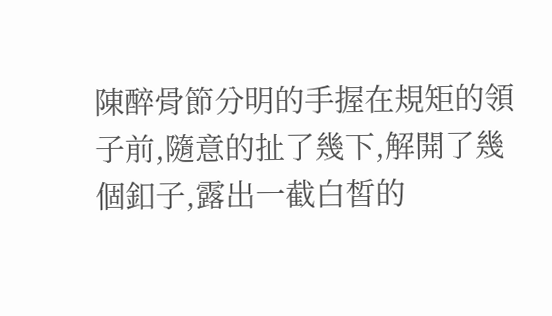陳醉骨節分明的手握在規矩的領子前,隨意的扯了幾下,解開了幾個釦子,露出一截白皙的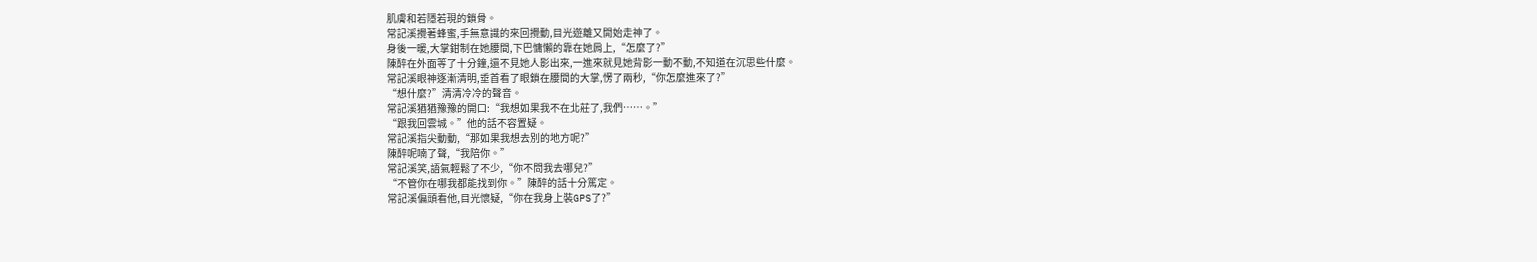肌膚和若隱若現的鎖骨。
常記溪攪著蜂蜜,手無意識的來回攪動,目光遊離又開始走神了。
身後一暖,大掌鉗制在她腰間,下巴慵懶的靠在她肩上,“怎麼了?”
陳醉在外面等了十分鐘,還不見她人影出來,一進來就見她背影一動不動,不知道在沉思些什麼。
常記溪眼神逐漸清明,垂首看了眼鎖在腰間的大掌,愣了兩秒,“你怎麼進來了?”
“想什麼?”清清冷冷的聲音。
常記溪猶猶豫豫的開口:“我想如果我不在北莊了,我們……。”
“跟我回雲城。”他的話不容置疑。
常記溪指尖動動,“那如果我想去別的地方呢?”
陳醉呢喃了聲,“我陪你。”
常記溪笑,語氣輕鬆了不少,“你不問我去哪兒?”
“不管你在哪我都能找到你。”陳醉的話十分篤定。
常記溪偏頭看他,目光懷疑,“你在我身上裝GPS了?”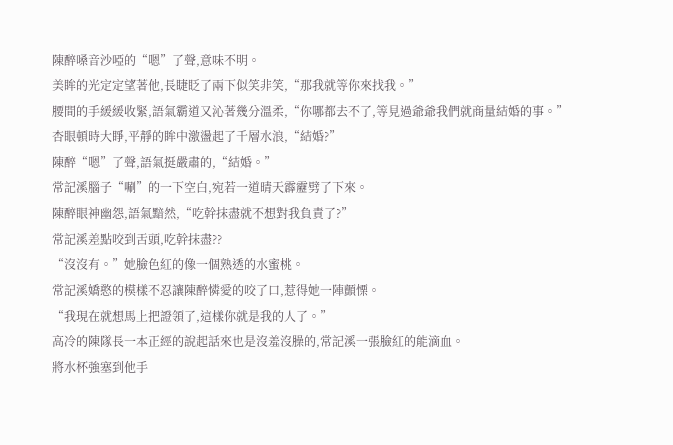陳醉嗓音沙啞的“嗯”了聲,意味不明。
美眸的光定定望著他,長睫眨了兩下似笑非笑,“那我就等你來找我。”
腰間的手緩緩收緊,語氣霸道又沁著幾分溫柔,“你哪都去不了,等見過爺爺我們就商量結婚的事。”
杏眼頓時大睜,平靜的眸中激盪起了千層水浪,“結婚?”
陳醉“嗯”了聲,語氣挺嚴肅的,“結婚。”
常記溪腦子“唰”的一下空白,宛若一道晴天霹靂劈了下來。
陳醉眼神幽怨,語氣黯然,“吃幹抹盡就不想對我負責了?”
常記溪差點咬到舌頭,吃幹抹盡??
“沒沒有。”她臉色紅的像一個熟透的水蜜桃。
常記溪嬌憨的模樣不忍讓陳醉憐愛的咬了口,惹得她一陣顫慄。
“我現在就想馬上把證領了,這樣你就是我的人了。”
高冷的陳隊長一本正經的說起話來也是沒羞沒臊的,常記溪一張臉紅的能滴血。
將水杯強塞到他手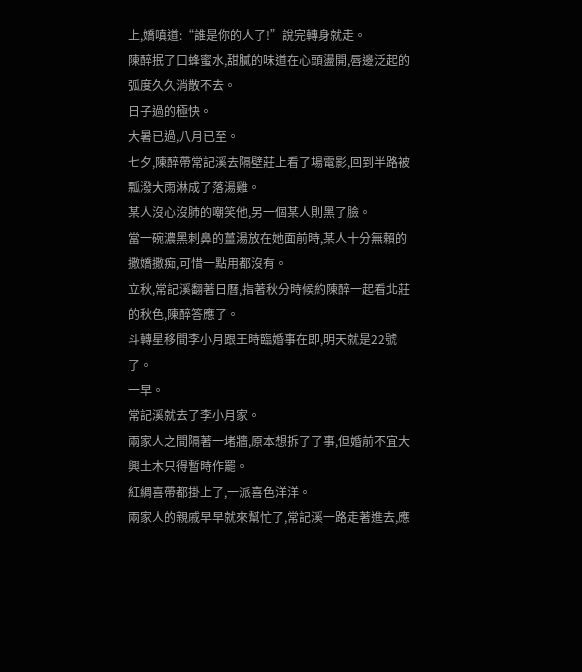上,嬌嗔道:“誰是你的人了!”說完轉身就走。
陳醉抿了口蜂蜜水,甜膩的味道在心頭盪開,唇邊泛起的弧度久久消散不去。
日子過的極快。
大暑已過,八月已至。
七夕,陳醉帶常記溪去隔壁莊上看了場電影,回到半路被瓢潑大雨淋成了落湯雞。
某人沒心沒肺的嘲笑他,另一個某人則黑了臉。
當一碗濃黑刺鼻的薑湯放在她面前時,某人十分無賴的撒嬌撒痴,可惜一點用都沒有。
立秋,常記溪翻著日曆,指著秋分時候約陳醉一起看北莊的秋色,陳醉答應了。
斗轉星移間李小月跟王時臨婚事在即,明天就是22號了。
一早。
常記溪就去了李小月家。
兩家人之間隔著一堵牆,原本想拆了了事,但婚前不宜大興土木只得暫時作罷。
紅綢喜帶都掛上了,一派喜色洋洋。
兩家人的親戚早早就來幫忙了,常記溪一路走著進去,應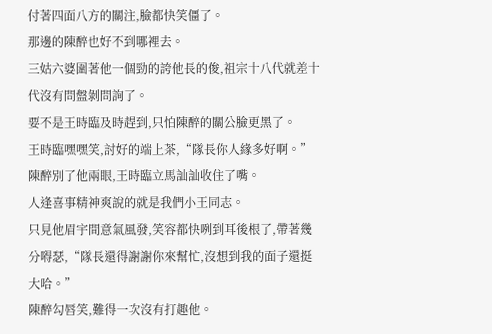付著四面八方的關注,臉都快笑僵了。
那邊的陳醉也好不到哪裡去。
三姑六婆圍著他一個勁的誇他長的俊,祖宗十八代就差十代沒有問盤剝問詢了。
要不是王時臨及時趕到,只怕陳醉的關公臉更黑了。
王時臨嘿嘿笑,討好的端上茶,“隊長你人緣多好啊。”
陳醉別了他兩眼,王時臨立馬訕訕收住了嘴。
人逢喜事精神爽說的就是我們小王同志。
只見他眉宇間意氣風發,笑容都快咧到耳後根了,帶著幾分嘚瑟,“隊長還得謝謝你來幫忙,沒想到我的面子還挺大哈。”
陳醉勾唇笑,難得一次沒有打趣他。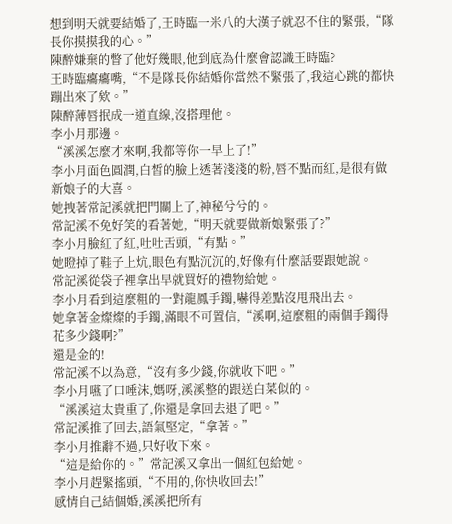想到明天就要結婚了,王時臨一米八的大漢子就忍不住的緊張,“隊長你摸摸我的心。”
陳醉嫌棄的瞥了他好幾眼,他到底為什麼會認識王時臨?
王時臨癟癟嘴,“不是隊長你結婚你當然不緊張了,我這心跳的都快蹦出來了欸。”
陳醉薄唇抿成一道直線,沒搭理他。
李小月那邊。
“溪溪怎麼才來啊,我都等你一早上了!”
李小月面色圓潤,白皙的臉上透著淺淺的粉,唇不點而紅,是很有做新娘子的大喜。
她拽著常記溪就把門關上了,神秘兮兮的。
常記溪不免好笑的看著她,“明天就要做新娘緊張了?”
李小月臉紅了紅,吐吐舌頭,“有點。”
她瞪掉了鞋子上炕,眼色有點沉沉的,好像有什麼話要跟她說。
常記溪從袋子裡拿出早就買好的禮物給她。
李小月看到這麼粗的一對龍鳳手鐲,嚇得差點沒甩飛出去。
她拿著金燦燦的手鐲,滿眼不可置信,“溪啊,這麼粗的兩個手鐲得花多少錢啊?”
還是金的!
常記溪不以為意,“沒有多少錢,你就收下吧。”
李小月嚥了口唾沫,媽呀,溪溪整的跟送白菜似的。
“溪溪這太貴重了,你還是拿回去退了吧。”
常記溪推了回去,語氣堅定,“拿著。”
李小月推辭不過,只好收下來。
“這是給你的。”常記溪又拿出一個紅包給她。
李小月趕緊搖頭,“不用的,你快收回去!”
感情自己結個婚,溪溪把所有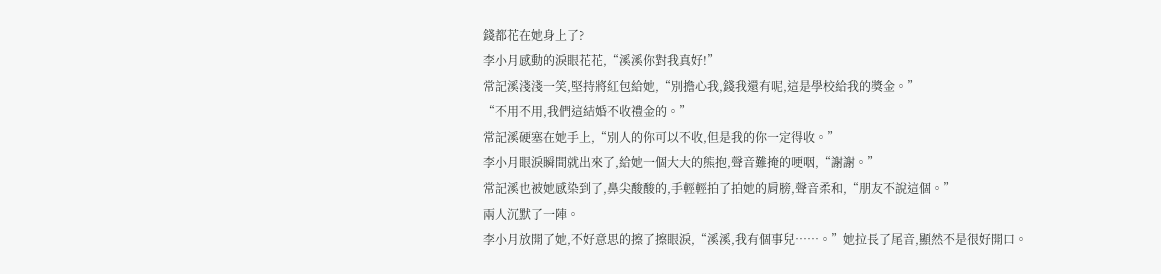錢都花在她身上了?
李小月感動的淚眼花花,“溪溪你對我真好!”
常記溪淺淺一笑,堅持將紅包給她,“別擔心我,錢我還有呢,這是學校給我的獎金。”
“不用不用,我們這結婚不收禮金的。”
常記溪硬塞在她手上,“別人的你可以不收,但是我的你一定得收。”
李小月眼淚瞬間就出來了,給她一個大大的熊抱,聲音難掩的哽咽,“謝謝。”
常記溪也被她感染到了,鼻尖酸酸的,手輕輕拍了拍她的肩膀,聲音柔和,“朋友不說這個。”
兩人沉默了一陣。
李小月放開了她,不好意思的擦了擦眼淚,“溪溪,我有個事兒……。”她拉長了尾音,顯然不是很好開口。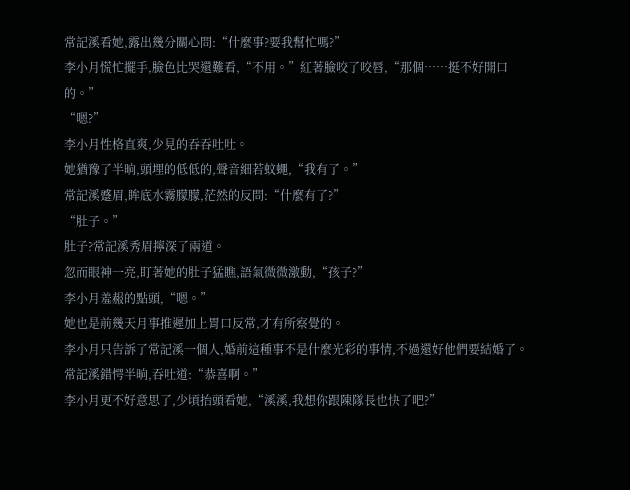常記溪看她,露出幾分關心問:“什麼事?要我幫忙嗎?”
李小月慌忙擺手,臉色比哭還難看,“不用。”紅著臉咬了咬唇,“那個……挺不好開口的。”
“嗯?”
李小月性格直爽,少見的吞吞吐吐。
她猶豫了半晌,頭埋的低低的,聲音細若蚊蠅,“我有了。”
常記溪蹙眉,眸底水霧朦朦,茫然的反問:“什麼有了?”
“肚子。”
肚子?常記溪秀眉擰深了兩道。
忽而眼神一亮,盯著她的肚子猛瞧,語氣微微激動,“孩子?”
李小月羞赧的點頭,“嗯。”
她也是前幾天月事推遲加上胃口反常,才有所察覺的。
李小月只告訴了常記溪一個人,婚前這種事不是什麼光彩的事情,不過還好他們要結婚了。
常記溪錯愕半晌,吞吐道:“恭喜啊。”
李小月更不好意思了,少頃抬頭看她,“溪溪,我想你跟陳隊長也快了吧?”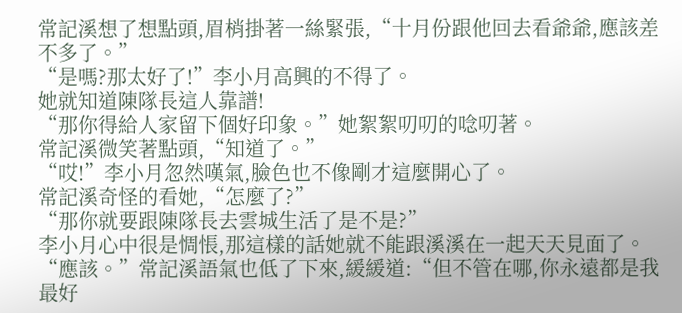常記溪想了想點頭,眉梢掛著一絲緊張,“十月份跟他回去看爺爺,應該差不多了。”
“是嗎?那太好了!”李小月高興的不得了。
她就知道陳隊長這人靠譜!
“那你得給人家留下個好印象。”她絮絮叨叨的唸叨著。
常記溪微笑著點頭,“知道了。”
“哎!”李小月忽然嘆氣,臉色也不像剛才這麼開心了。
常記溪奇怪的看她,“怎麼了?”
“那你就要跟陳隊長去雲城生活了是不是?”
李小月心中很是惆悵,那這樣的話她就不能跟溪溪在一起天天見面了。
“應該。”常記溪語氣也低了下來,緩緩道:“但不管在哪,你永遠都是我最好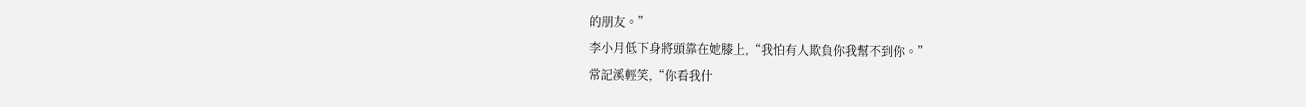的朋友。”
李小月低下身將頭靠在她膝上,“我怕有人欺負你我幫不到你。”
常記溪輕笑,“你看我什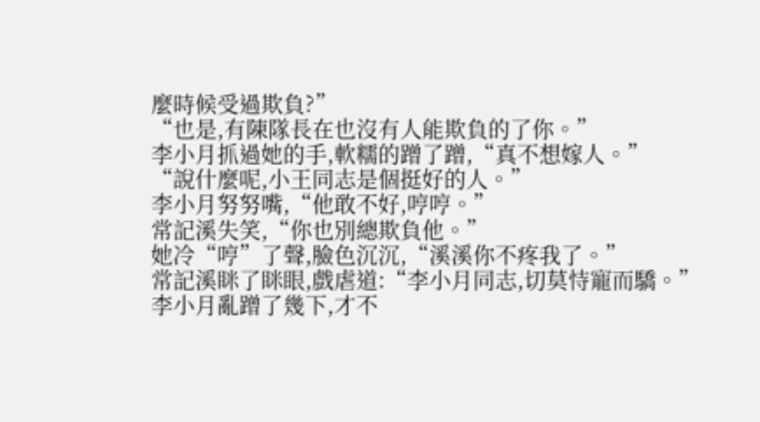麼時候受過欺負?”
“也是,有陳隊長在也沒有人能欺負的了你。”
李小月抓過她的手,軟糯的蹭了蹭,“真不想嫁人。”
“說什麼呢,小王同志是個挺好的人。”
李小月努努嘴,“他敢不好,哼哼。”
常記溪失笑,“你也別總欺負他。”
她冷“哼”了聲,臉色沉沉,“溪溪你不疼我了。”
常記溪眯了眯眼,戲虐道:“李小月同志,切莫恃寵而驕。”
李小月亂蹭了幾下,才不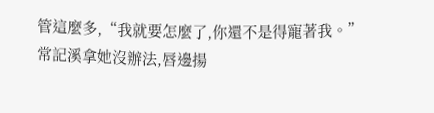管這麼多,“我就要怎麼了,你還不是得寵著我。”
常記溪拿她沒辦法,唇邊揚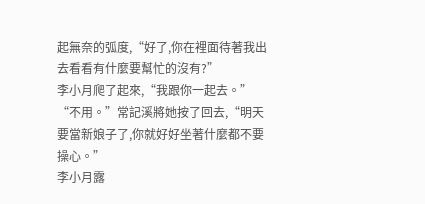起無奈的弧度,“好了,你在裡面待著我出去看看有什麼要幫忙的沒有?”
李小月爬了起來,“我跟你一起去。”
“不用。”常記溪將她按了回去,“明天要當新娘子了,你就好好坐著什麼都不要操心。”
李小月露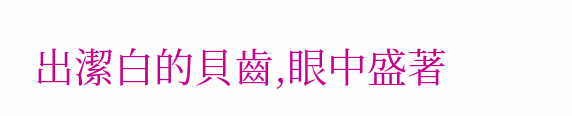出潔白的貝齒,眼中盛著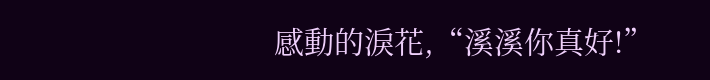感動的淚花,“溪溪你真好!”